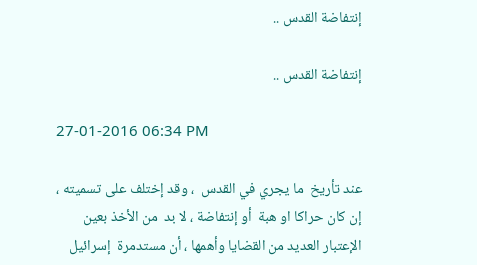إنتفاضة القدس ..

إنتفاضة القدس ..

27-01-2016 06:34 PM

عند تأريخ  ما يجري في القدس  ، وقد إختلف على تسميته ، إن كان حراكا او هبة  أو إنتفاضة ، لا بد  من الأخذ بعين الإعتبار العديد من القضايا وأهمها ، أن مستدمرة  إسرائيل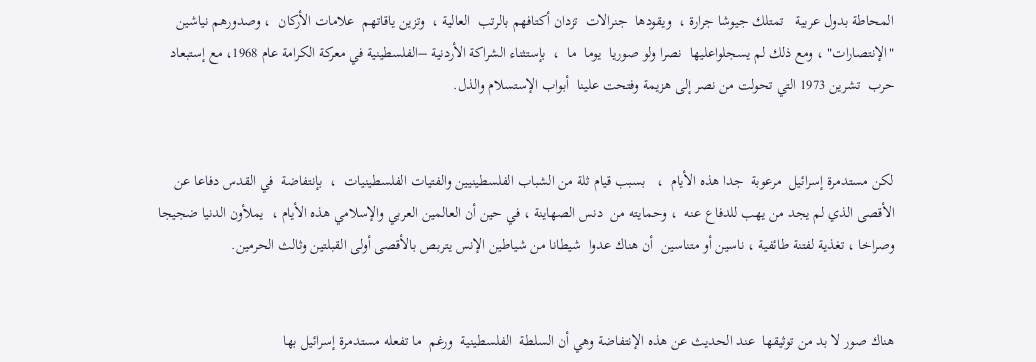المحاطة بدول عربية   تمتلك جيوشا جرارة ،  ويقودها  جنرالات  تزدان أكتافهم بالرتب  العالية ،  وتزين ياقاتهم  علامات الأركان  ، وصدورهم نياشين "الإنتصارات" ، ومع ذلك لم يسجلواعليها  نصرا ولو صوريا  يوما  ما  ،  بإستثناء الشراكة الأردنية –الفلسطينية في معركة الكرامة عام 1968، مع إستبعاد حرب  تشرين 1973 التي تحولت من نصر إلى هزيمة وفتحت علينا  أبواب الإستسلام والذل.


لكن مستدمرة إسرائيل  مرعوبة  جدا هذه الأيام  ،   بسبب قيام ثلة من الشباب الفلسطينيين والفتيات الفلسطينيات  ،  بإنتفاضة  في القدس دفاعا عن الأقصى الذي لم يجد من يهب للدفاع عنه  ، وحمايته من  دنس الصهاينة ، في حين أن العالمين العربي والإسلامي هذه الأيام ،  يملأون الدنيا ضجيجا وصراخا ، تغذية لفتنة طائفية ، ناسين أو متناسين  أن هناك عدوا  شيطانا من شياطين الإنس يتربص بالأقصى أولى القبلتين وثالث الحرمين.


هناك صور لا بد من توثيقها  عند الحديث عن هذه الإنتفاضة وهي أن السلطة  الفلسطينية  ورغم  ما تفعله مستدمرة إسرائيل بها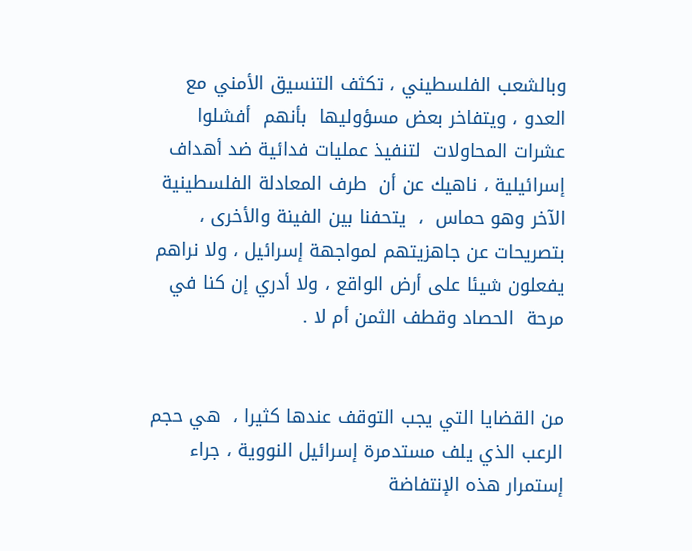وبالشعب الفلسطيني ، تكثف التنسيق الأمني مع العدو ، ويتفاخر بعض مسؤوليها  بأنهم  أفشلوا عشرات المحاولات  لتنفيذ عمليات فدائية ضد أهداف  إسرائيلية ، ناهيك عن أن  طرف المعادلة الفلسطينية الآخر وهو حماس  ،  يتحفنا بين الفينة والأخرى ،  بتصريحات عن جاهزيتهم لمواجهة إسرائيل ، ولا نراهم  يفعلون شيئا على أرض الواقع ، ولا أدري إن كنا في مرحة  الحصاد وقطف الثمن أم لا .


من القضايا التي يجب التوقف عندها كثيرا ،  هي حجم الرعب الذي يلف مستدمرة إسرائيل النووية ، جراء إستمرار هذه الإنتفاضة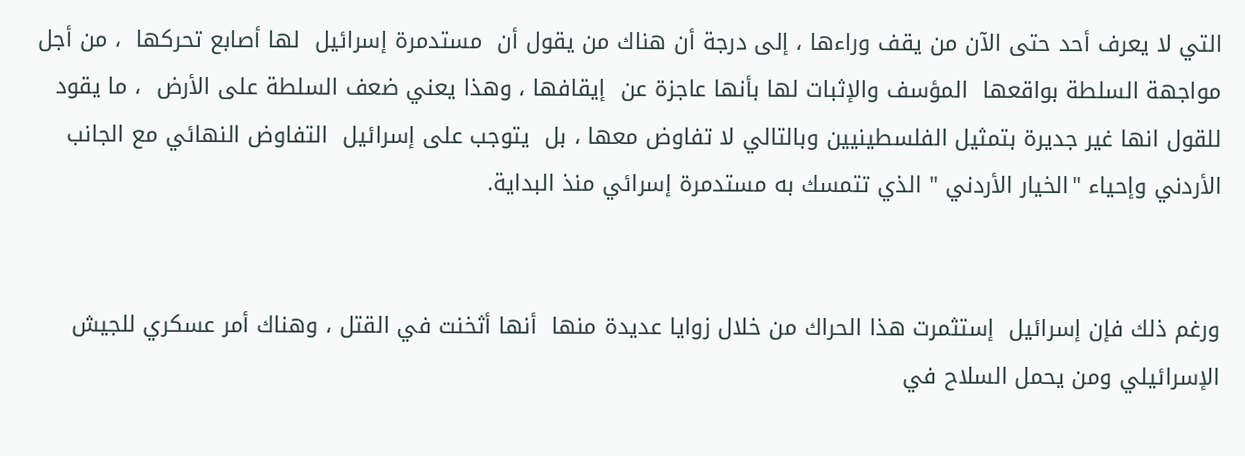التي لا يعرف أحد حتى الآن من يقف وراءها ، إلى درجة أن هناك من يقول أن  مستدمرة إسرائيل  لها أصابع تحركها  ، من أجل مواجهة السلطة بواقعها  المؤسف والإثبات لها بأنها عاجزة عن  إيقافها ، وهذا يعني ضعف السلطة على الأرض  ، ما يقود للقول انها غير جديرة بتمثيل الفلسطينيين وبالتالي لا تفاوض معها ، بل  يتوجب على إسرائيل  التفاوض النهائي مع الجانب الأردني وإحياء "الخيار الأردني " الذي تتمسك به مستدمرة إسرائي منذ البداية.


ورغم ذلك فإن إسرائيل  إستثمرت هذا الحراك من خلال زوايا عديدة منها  أنها أثخنت في القتل ، وهناك أمر عسكري للجيش الإسرائيلي ومن يحمل السلاح في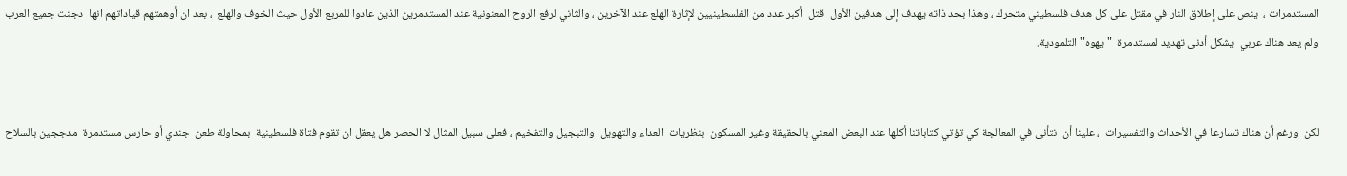المستدمرات ،  ينص على إطلاق النار في مقتل على كل هدف فلسطيني متحرك ، وهذا بحد ذاته يهدف إلى هدفين الأول  قتل  أكبر عدد من الفلسطينيين لإثارة الهلع عند الآخرين ، والثاني لرفع الروح المعنونية عند المستدمرين الذين عادوا للمربع الأول حيث الخوف والهلع  ، بعد ان أوهمتهم قياداتهم انها  دجنت جميع العرب ولم يعد هناك عربي  يشكل أدنى تهديد لمستدمرة  "يهوه" التلمودية.


لكن  ورغم أن هناك تسارعا في الأحداث والتفسيرات  ، علينا أن  نتأنى في المعالجة كي تؤتي كتاباتنا أكلها عند البعض المعني بالحقيقة وغير المسكون  بنظريات  العداء والتهويل  والتبجيل والتفخيم ، فعلى سبيل المثال لا الحصر هل يعقل ان تقوم فتاة فلسطينية  بمحاولة طعن  جندي أو حارس مستدمرة  مدججين بالسلاح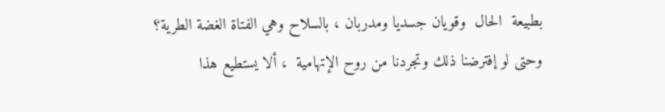بطبيعة  الحال  وقويان جسديا ومدربان ، بالسلاح وهي الفتاة الغضة الطرية؟ وحتى لو إفترضنا ذلك وتجردنا من روح الإتهامية  ، ألا يستطيع هذا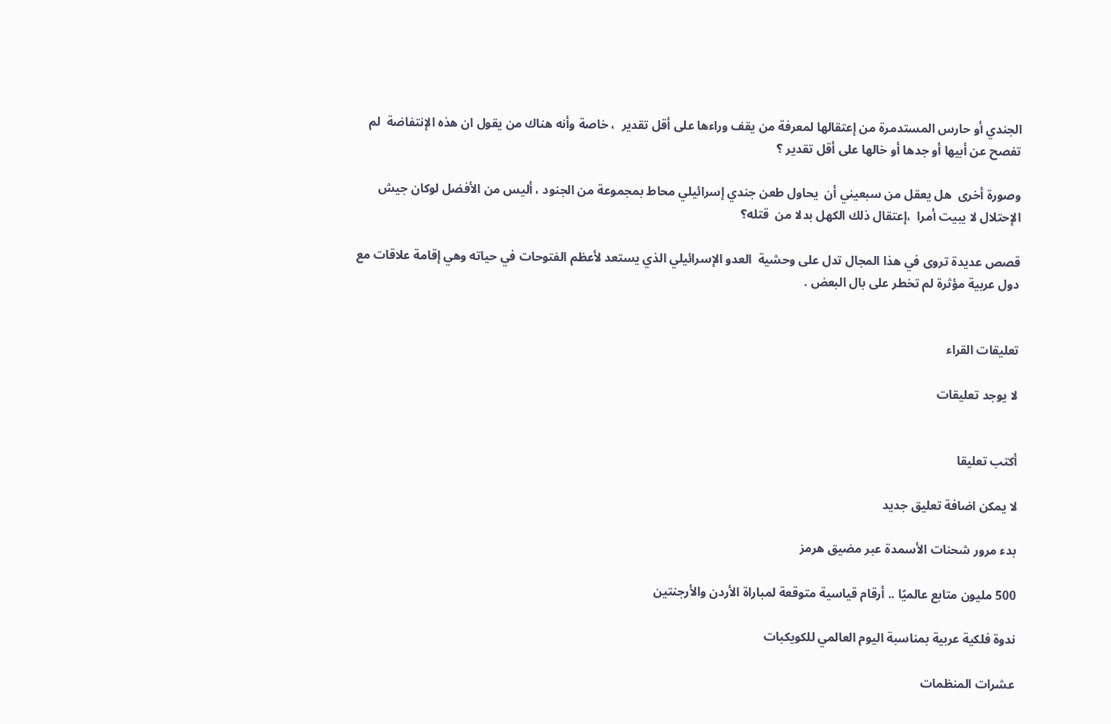الجندي أو حارس المستدمرة من إعتقالها لمعرفة من يقف وراءها على أقل تقدير  ، خاصة وأنه هناك من يقول ان هذه الإنتفاضة  لم تفصح عن أبيها أو جدها أو خالها على أقل تقدير ؟

وصورة أخرى  هل يعقل من سبعيني أن  يحاول طعن جندي إسرائيلي محاط بمجموعة من الجنود ، أليس من الأفضل لوكان جيش الإحتلال لا يبيت أمرا  ،إعتقال ذلك الكهل بدلا من  قتله؟

قصص عديدة تروى في هذا المجال تدل على وحشية  العدو الإسرائيلي الذي يستعد لأعظم الفتوحات في حياته وهي إقامة علاقات مع دول عربية مؤثرة لم تخطر على بال البعض .


تعليقات القراء

لا يوجد تعليقات


أكتب تعليقا

لا يمكن اضافة تعليق جديد

بدء مرور شحنات الأسمدة عبر مضيق هرمز

500 مليون متابع عالميًا .. أرقام قياسية متوقعة لمباراة الأردن والأرجنتين

ندوة فلكية عربية بمناسبة اليوم العالمي للكويكبات

عشرات المنظمات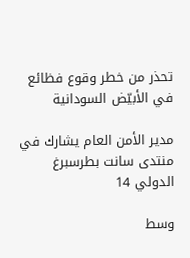تحذر من خطر وقوع فظائع في الأبيّض السودانية

مدير الأمن العام يشارك في منتدى سانت بطرسبرغ الدولي 14

وسط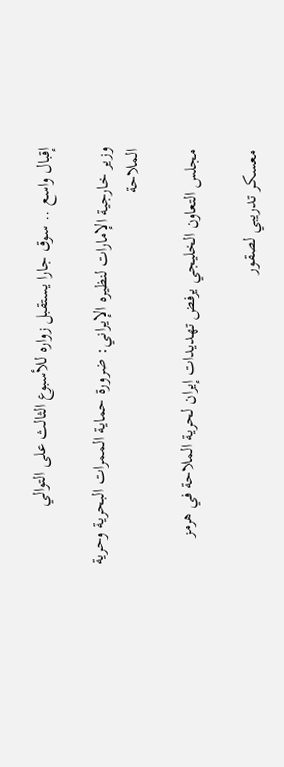إقبال واسع .. سوق جارا يستقبل زواره للأسبوع الثالث على التوالي

وزير خارجية الإمارات لنظيره الإيراني: ضرورة حماية الممرات البحرية وحرية الملاحة

مجلس التعاون الخليجي يرفض تهديدات إيران لحرية الملاحة في هرمز

معسكر تدريبي لصقور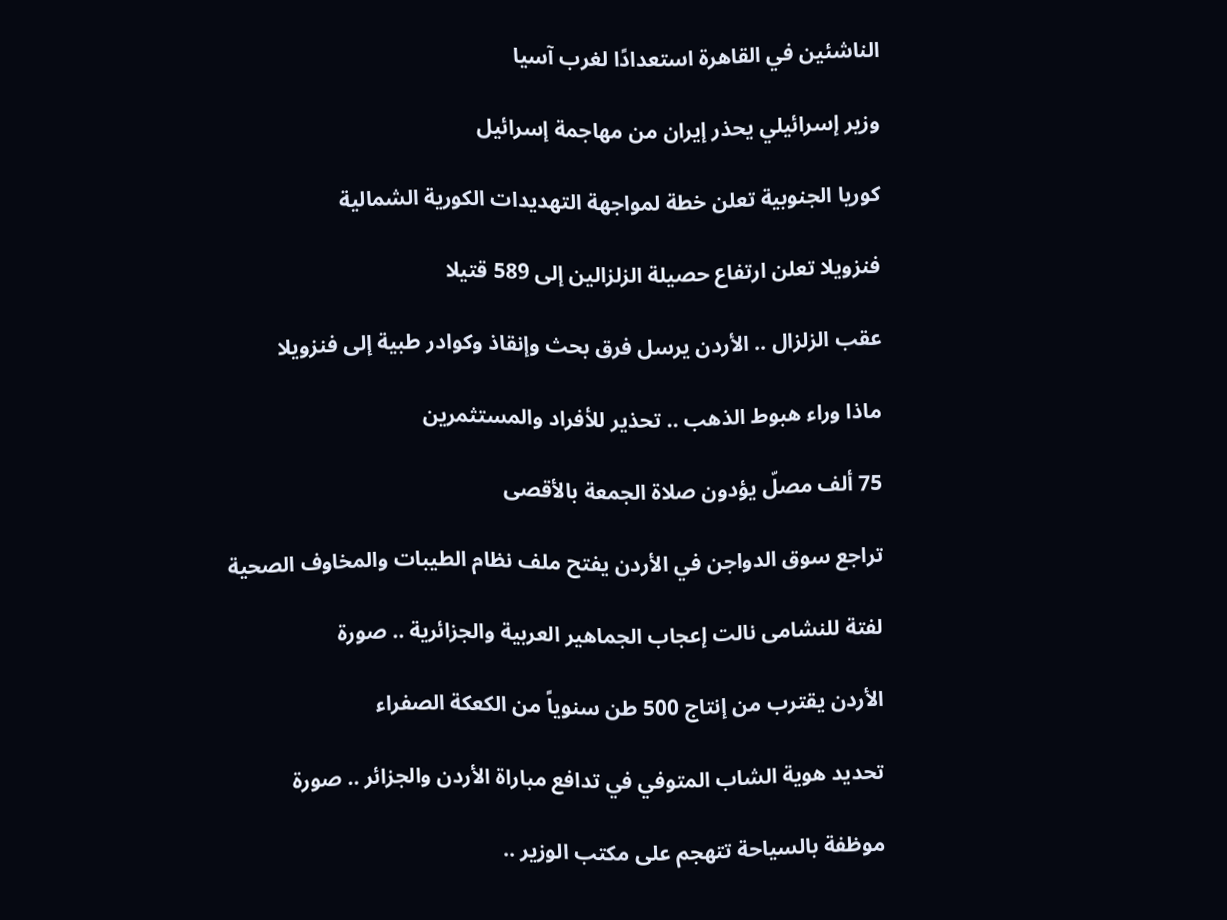الناشئين في القاهرة استعدادًا لغرب آسيا

وزير إسرائيلي يحذر إيران من مهاجمة إسرائيل

كوريا الجنوبية تعلن خطة لمواجهة التهديدات الكورية الشمالية

فنزويلا تعلن ارتفاع حصيلة الزلزالين إلى 589 قتيلا

عقب الزلزال .. الأردن يرسل فرق بحث وإنقاذ وكوادر طبية إلى فنزويلا

ماذا وراء هبوط الذهب .. تحذير للأفراد والمستثمرين

75 ألف مصلّ يؤدون صلاة الجمعة بالأقصى

تراجع سوق الدواجن في الأردن يفتح ملف نظام الطيبات والمخاوف الصحية

لفتة للنشامى نالت إعجاب الجماهير العربية والجزائرية .. صورة

الأردن يقترب من إنتاج 500 طن سنوياً من الكعكة الصفراء

تحديد هوية الشاب المتوفي في تدافع مباراة الأردن والجزائر .. صورة

موظفة بالسياحة تتهجم على مكتب الوزير ..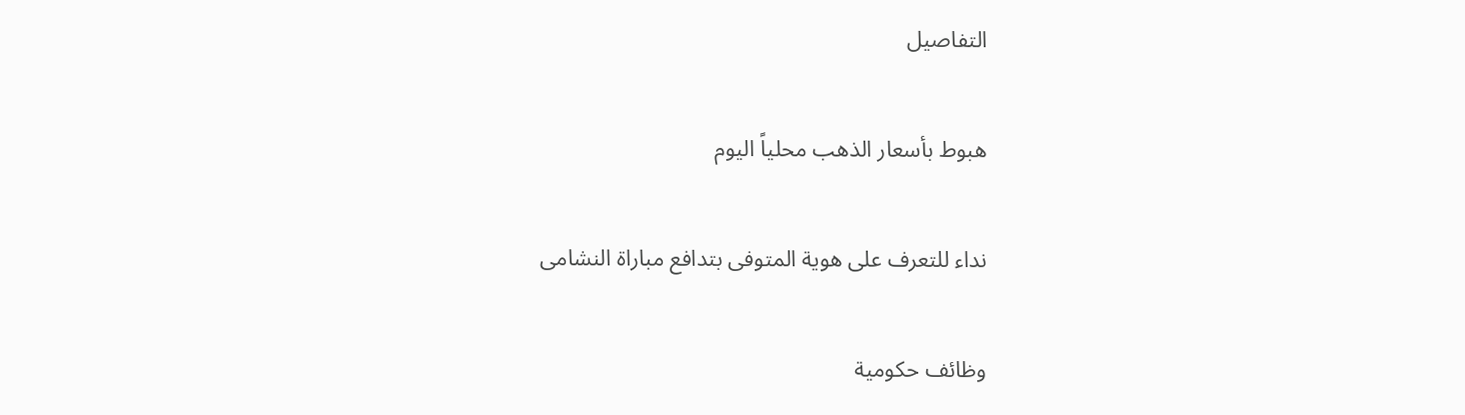التفاصيل

هبوط بأسعار الذهب محلياً اليوم

نداء للتعرف على هوية المتوفى بتدافع مباراة النشامى

وظائف حكومية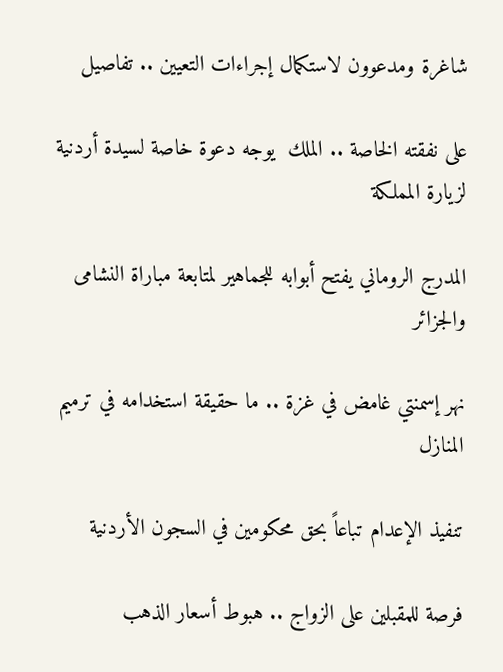شاغرة ومدعوون لاستكمال إجراءات التعيين .. تفاصيل

على نفقته الخاصة .. الملك  يوجه دعوة خاصة لسيدة أردنية لزيارة المملكة

المدرج الروماني يفتح أبوابه للجماهير لمتابعة مباراة النشامى والجزائر

نهر إسمنتي غامض في غزة .. ما حقيقة استخدامه في ترميم المنازل

تنفيذ الإعدام تباعاً بحق محكومين في السجون الأردنية

فرصة للمقبلين على الزواج .. هبوط أسعار الذهب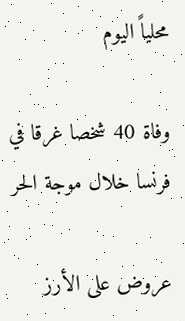محلياً اليوم

وفاة 40 شخصا غرقا في فرنسا خلال موجة الحر

عروض على الأرز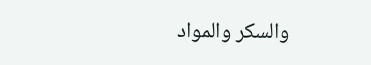والسكر والمواد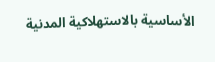الأساسية بالاستهلاكية المدنية